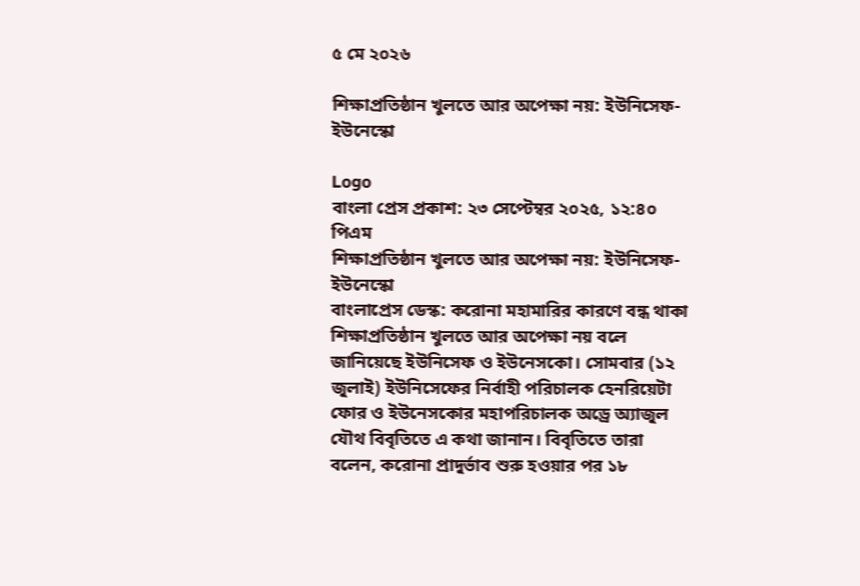৫ মে ২০২৬

শিক্ষাপ্রতিষ্ঠান খুলতে আর অপেক্ষা নয়: ইউনিসেফ-ইউনেস্কো

Logo
বাংলা প্রেস প্রকাশ: ২৩ সেপ্টেম্বর ২০২৫, ১২:৪০ পিএম
শিক্ষাপ্রতিষ্ঠান খুলতে আর অপেক্ষা নয়: ইউনিসেফ-ইউনেস্কো
বাংলাপ্রেস ডেস্ক: করোনা মহামারির কারণে বন্ধ থাকা শিক্ষাপ্রতিষ্ঠান খুলতে আর অপেক্ষা নয় বলে জানিয়েছে ইউনিসেফ ও ইউনেসকো। সোমবার (১২ জুলাই) ইউনিসেফের নির্বাহী পরিচালক হেনরিয়েটা ফোর ও ইউনেসকোর মহাপরিচালক অড্রে অ্যাজুল যৌথ বিবৃতিতে এ কথা জানান। বিবৃতিতে তারা বলেন, করোনা প্রাদুর্ভাব শুরু হওয়ার পর ১৮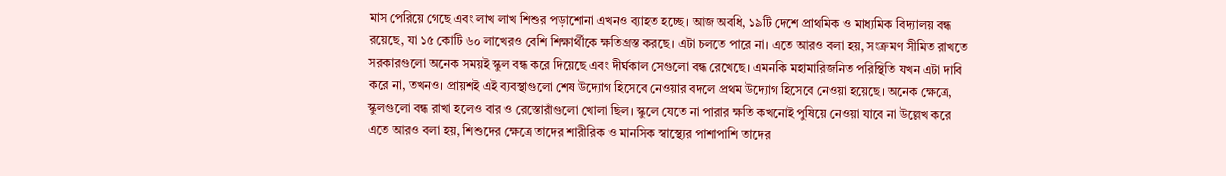মাস পেরিয়ে গেছে এবং লাখ লাখ শিশুর পড়াশোনা এখনও ব্যাহত হচ্ছে। আজ অবধি, ১৯টি দেশে প্রাথমিক ও মাধ্যমিক বিদ্যালয় বন্ধ রয়েছে, যা ১৫ কোটি ৬০ লাখেরও বেশি শিক্ষার্থীকে ক্ষতিগ্রস্ত করছে। এটা চলতে পারে না। এতে আরও বলা হয়, সংক্রমণ সীমিত রাখতে সরকারগুলো অনেক সময়ই স্কুল বন্ধ করে দিয়েছে এবং দীর্ঘকাল সেগুলো বন্ধ রেখেছে। এমনকি মহামারিজনিত পরিস্থিতি যখন এটা দাবি করে না, তখনও। প্রায়শই এই ব্যবস্থাগুলো শেষ উদ্যোগ হিসেবে নেওয়ার বদলে প্রথম উদ্যোগ হিসেবে নেওয়া হয়েছে। অনেক ক্ষেত্রে, স্কুলগুলো বন্ধ রাখা হলেও বার ও রেস্তোরাঁগুলো খোলা ছিল। স্কুলে যেতে না পারার ক্ষতি কখনোই পুষিয়ে নেওয়া যাবে না উল্লেখ করে এতে আরও বলা হয়, শিশুদের ক্ষেত্রে তাদের শারীরিক ও মানসিক স্বাস্থ্যের পাশাপাশি তাদের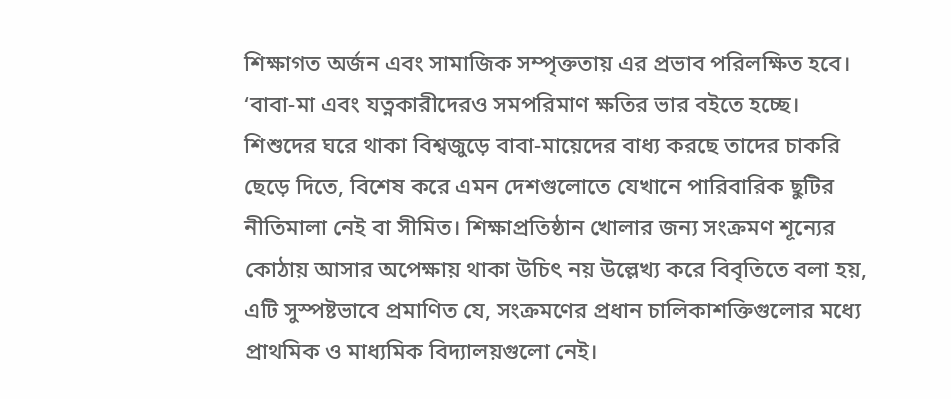শিক্ষাগত অর্জন এবং সামাজিক সম্পৃক্ততায় এর প্রভাব পরিলক্ষিত হবে। ‘বাবা-মা এবং যত্নকারীদেরও সমপরিমাণ ক্ষতির ভার বইতে হচ্ছে। শিশুদের ঘরে থাকা বিশ্বজুড়ে বাবা-মায়েদের বাধ্য করছে তাদের চাকরি ছেড়ে দিতে, বিশেষ করে এমন দেশগুলোতে যেখানে পারিবারিক ছুটির নীতিমালা নেই বা সীমিত। শিক্ষাপ্রতিষ্ঠান খোলার জন্য সংক্রমণ শূন্যের কোঠায় আসার অপেক্ষায় থাকা উচিৎ নয় উল্লেখ্য করে বিবৃতিতে বলা হয়, এটি সুস্পষ্টভাবে প্রমাণিত যে, সংক্রমণের প্রধান চালিকাশক্তিগুলোর মধ্যে প্রাথমিক ও মাধ্যমিক বিদ্যালয়গুলো নেই।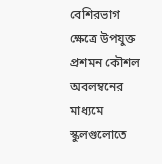বেশিরভাগ ক্ষেত্রে উপযুক্ত প্রশমন কৌশল অবলম্বনের মাধ্যমে স্কুলগুলোতে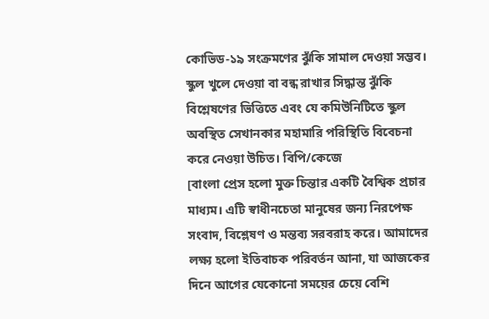কোভিড-১৯ সংক্রমণের ঝুঁকি সামাল দেওয়া সম্ভব। স্কুল খুলে দেওয়া বা বন্ধ রাখার সিদ্ধান্ত ঝুঁকি বিশ্লেষণের ভিত্তিতে এবং যে কমিউনিটিতে স্কুল অবস্থিত সেখানকার মহামারি পরিস্থিতি বিবেচনা করে নেওয়া উচিত। বিপি/কেজে
[বাংলা প্রেস হলো মুক্ত চিন্তার একটি বৈশ্বিক প্রচার মাধ্যম। এটি স্বাধীনচেতা মানুষের জন্য নিরপেক্ষ সংবাদ, বিশ্লেষণ ও মন্তব্য সরবরাহ করে। আমাদের লক্ষ্য হলো ইতিবাচক পরিবর্তন আনা, যা আজকের দিনে আগের যেকোনো সময়ের চেয়ে বেশি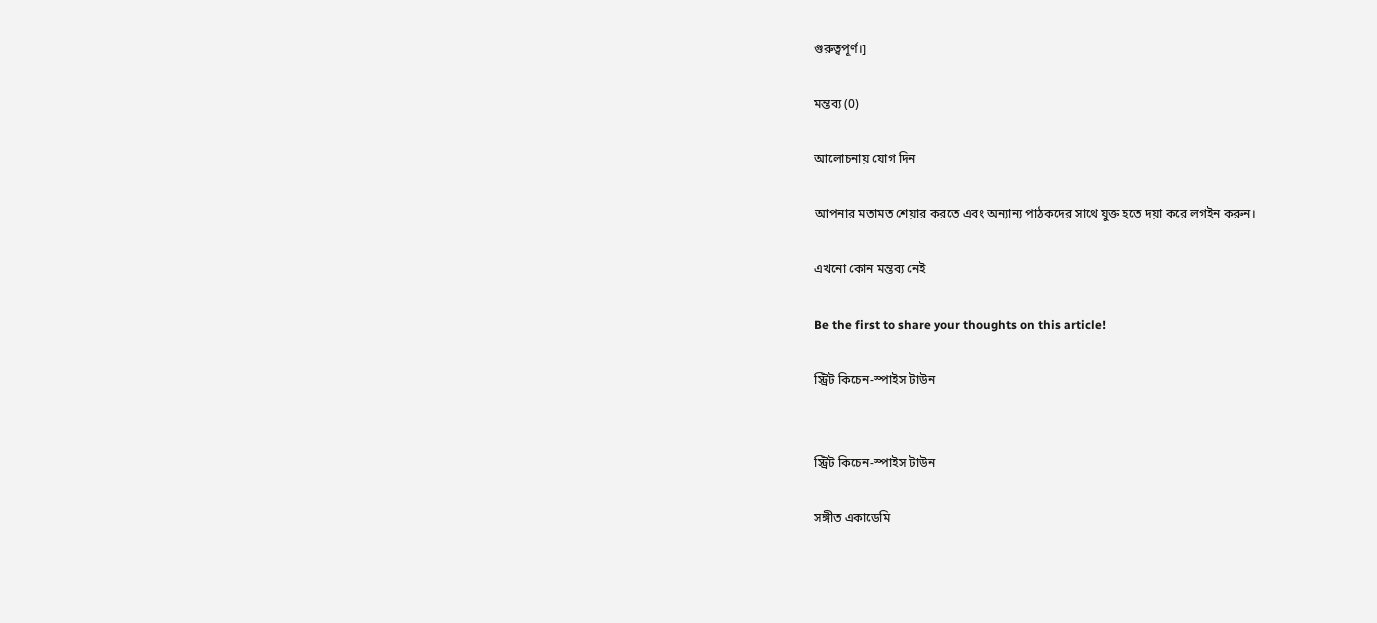গুরুত্বপূর্ণ।]

মন্তব্য (0)

আলোচনায় যোগ দিন

আপনার মতামত শেয়ার করতে এবং অন্যান্য পাঠকদের সাথে যুক্ত হতে দয়া করে লগইন করুন।

এখনো কোন মন্তব্য নেই

Be the first to share your thoughts on this article!

স্ট্রিট কিচেন-স্পাইস টাউন


স্ট্রিট কিচেন-স্পাইস টাউন

সঙ্গীত একাডেমি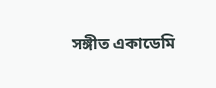সঙ্গীত একাডেমি